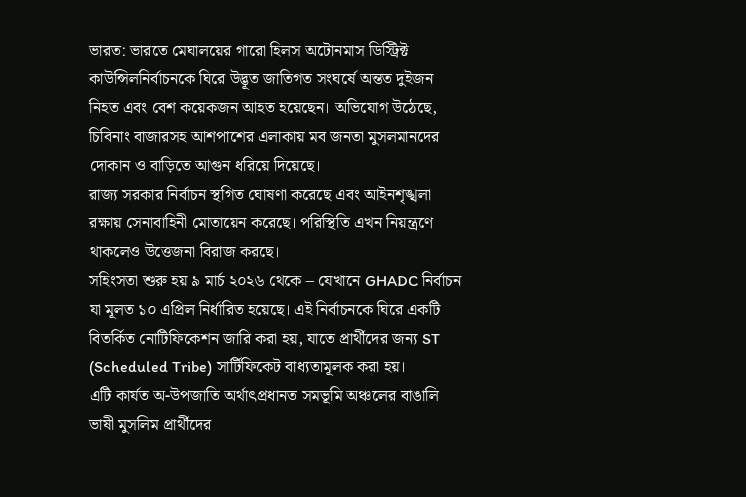ভারত: ভারতে মেঘালয়ের গারো হিলস অটোনমাস ডিস্ট্রিক্ট কাউন্সিলনির্বাচনকে ঘিরে উদ্ভূত জাতিগত সংঘর্ষে অন্তত দুইজন নিহত এবং বেশ কয়েকজন আহত হয়েছেন। অভিযোগ উঠেছে, চিবিনাং বাজারসহ আশপাশের এলাকায় মব জনতা মুসলমানদের দোকান ও বাড়িতে আগুন ধরিয়ে দিয়েছে।
রাজ্য সরকার নির্বাচন স্থগিত ঘোষণা করেছে এবং আইনশৃঙ্খলা রক্ষায় সেনাবাহিনী মোতায়েন করেছে। পরিস্থিতি এখন নিয়ন্ত্রণে থাকলেও উত্তেজনা বিরাজ করছে।
সহিংসতা শুরু হয় ৯ মার্চ ২০২৬ থেকে – যেখানে GHADC নির্বাচন যা মূলত ১০ এপ্রিল নির্ধারিত হয়েছে। এই নির্বাচনকে ঘিরে একটি বিতর্কিত নোটিফিকেশন জারি করা হয়, যাতে প্রার্থীদের জন্য ST (Scheduled Tribe) সার্টিফিকেট বাধ্যতামূলক করা হয়।
এটি কার্যত অ-উপজাতি অর্থাৎপ্রধানত সমভূমি অঞ্চলের বাঙালি ভাষী মুসলিম প্রার্থীদের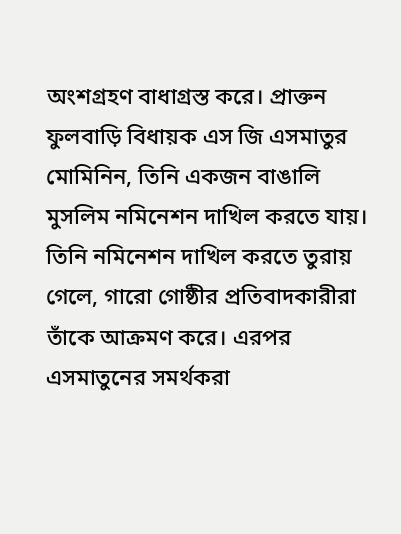অংশগ্রহণ বাধাগ্রস্ত করে। প্রাক্তন ফুলবাড়ি বিধায়ক এস জি এসমাতুর মোমিনিন, তিনি একজন বাঙালি মুসলিম নমিনেশন দাখিল করতে যায়।
তিনি নমিনেশন দাখিল করতে তুরায় গেলে, গারো গোষ্ঠীর প্রতিবাদকারীরা তাঁকে আক্রমণ করে। এরপর এসমাতুনের সমর্থকরা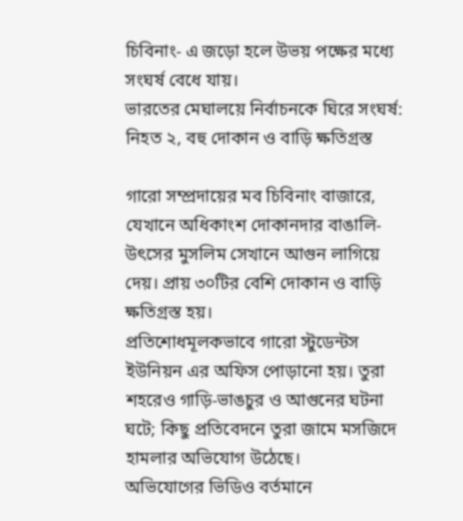চিবিনাং- এ জড়ো হলে উভয় পক্ষের মধ্যে সংঘর্ষ বেধে যায়।
ভারতের মেঘালয়ে নির্বাচনকে ঘিরে সংঘর্ষ: নিহত ২, বহু দোকান ও বাড়ি ক্ষতিগ্রস্ত

গারো সম্প্রদায়ের মব চিবিনাং বাজারে, যেখানে অধিকাংশ দোকানদার বাঙালি-উৎসের মুসলিম সেখানে আগুন লাগিয়ে দেয়। প্রায় ৩০টির বেশি দোকান ও বাড়ি ক্ষতিগ্রস্ত হয়।
প্রতিশোধমূলকভাবে গারো স্টুডেন্টস ইউনিয়ন এর অফিস পোড়ানো হয়। তুরা শহরেও গাড়ি-ভাঙচুর ও আগুনের ঘটনা ঘটে; কিছু প্রতিবেদনে তুরা জামে মসজিদে হামলার অভিযোগ উঠেছে।
অভিযোগের ভিডিও বর্তমানে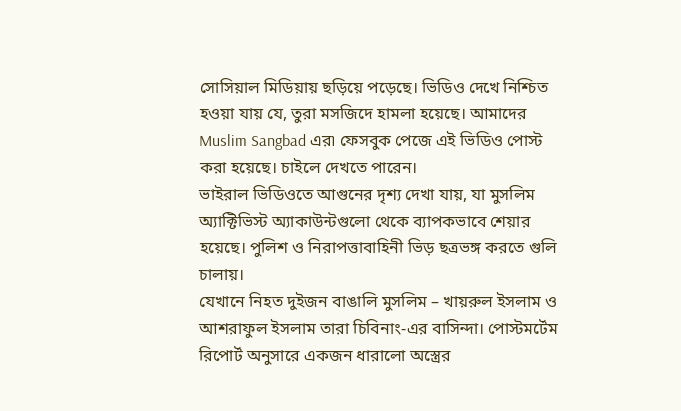সোসিয়াল মিডিয়ায় ছড়িয়ে পড়েছে। ভিডিও দেখে নিশ্চিত হওয়া যায় যে, তুরা মসজিদে হামলা হয়েছে। আমাদের Muslim Sangbad এর৷ ফেসবুক পেজে এই ভিডিও পোস্ট করা হয়েছে। চাইলে দেখতে পারেন।
ভাইরাল ভিডিওতে আগুনের দৃশ্য দেখা যায়, যা মুসলিম অ্যাক্টিভিস্ট অ্যাকাউন্টগুলো থেকে ব্যাপকভাবে শেয়ার হয়েছে। পুলিশ ও নিরাপত্তাবাহিনী ভিড় ছত্রভঙ্গ করতে গুলি চালায়।
যেখানে নিহত দুইজন বাঙালি মুসলিম – খায়রুল ইসলাম ও আশরাফুল ইসলাম তারা চিবিনাং-এর বাসিন্দা। পোস্টমর্টেম রিপোর্ট অনুসারে একজন ধারালো অস্ত্রের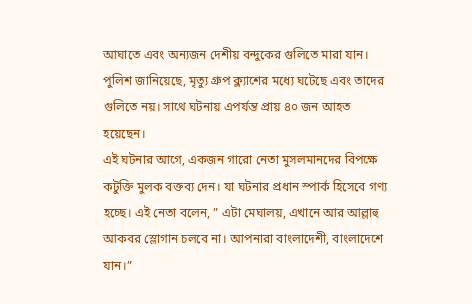আঘাতে এবং অন্যজন দেশীয় বন্দুকের গুলিতে মারা যান।
পুলিশ জানিয়েছে, মৃত্যু গ্রুপ ক্ল্যাশের মধ্যে ঘটেছে এবং তাদের গুলিতে নয়। সাথে ঘটনায় এপর্যন্ত প্রায় ৪০ জন আহত হয়েছেন।
এই ঘটনার আগে, একজন গারো নেতা মুসলমানদের বিপক্ষে কটুক্তি মুলক বক্তব্য দেন। যা ঘটনার প্রধান স্পার্ক হিসেবে গণ্য হচ্ছে। এই নেতা বলেন, ” এটা মেঘালয়, এখানে আর আল্লাহু আকবর স্লোগান চলবে না। আপনারা বাংলাদেশী, বাংলাদেশে যান।”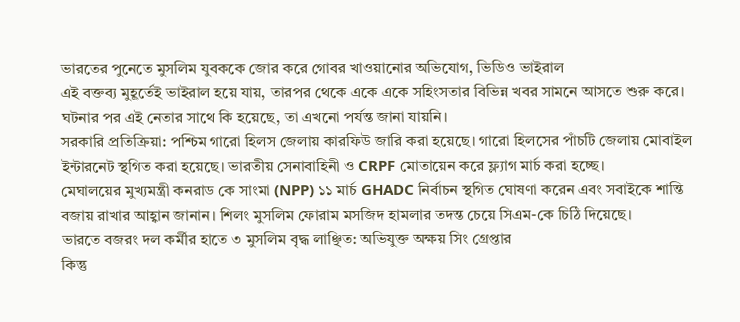ভারতের পুনেতে মুসলিম যুবককে জোর করে গোবর খাওয়ানোর অভিযোগ, ভিডিও ভাইরাল
এই বক্তব্য মুহূর্তেই ভাইরাল হয়ে যায়, তারপর থেকে একে একে সহিংসতার বিভিন্ন খবর সামনে আসতে শুরু করে। ঘটনার পর এই নেতার সাথে কি হয়েছে, তা এখনো পর্যন্ত জানা যায়নি।
সরকারি প্রতিক্রিয়া: পশ্চিম গারো হিলস জেলায় কারফিউ জারি করা হয়েছে। গারো হিলসের পাঁচটি জেলায় মোবাইল ইন্টারনেট স্থগিত করা হয়েছে। ভারতীয় সেনাবাহিনী ও CRPF মোতায়েন করে ফ্ল্যাগ মার্চ করা হচ্ছে।
মেঘালয়ের মুখ্যমন্ত্রী কনরাড কে সাংমা (NPP) ১১ মার্চ GHADC নির্বাচন স্থগিত ঘোষণা করেন এবং সবাইকে শান্তি বজায় রাখার আহ্বান জানান। শিলং মুসলিম ফোরাম মসজিদ হামলার তদন্ত চেয়ে সিএম-কে চিঠি দিয়েছে।
ভারতে বজরং দল কর্মীর হাতে ৩ মুসলিম বৃদ্ধ লাঞ্ছিত: অভিযুক্ত অক্ষয় সিং গ্রেপ্তার
কিন্তু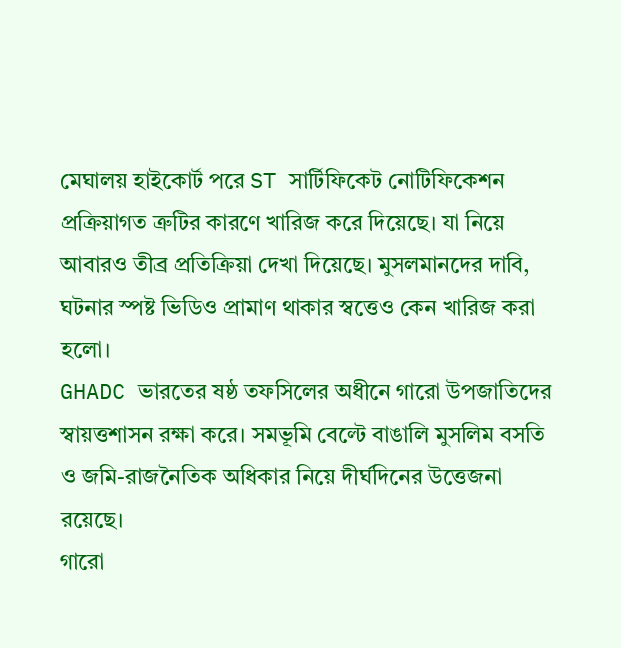মেঘালয় হাইকোর্ট পরে ST সার্টিফিকেট নোটিফিকেশন প্রক্রিয়াগত ত্রুটির কারণে খারিজ করে দিয়েছে। যা নিয়ে আবারও তীব্র প্রতিক্রিয়া দেখা দিয়েছে। মুসলমানদের দাবি, ঘটনার স্পষ্ট ভিডিও প্রামাণ থাকার স্বত্তেও কেন খারিজ করা হলো।
GHADC ভারতের ষষ্ঠ তফসিলের অধীনে গারো উপজাতিদের স্বায়ত্তশাসন রক্ষা করে। সমভূমি বেল্টে বাঙালি মুসলিম বসতি ও জমি-রাজনৈতিক অধিকার নিয়ে দীর্ঘদিনের উত্তেজনা রয়েছে।
গারো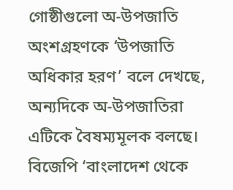গোষ্ঠীগুলো অ-উপজাতি অংশগ্রহণকে ‘উপজাতি অধিকার হরণ’ বলে দেখছে, অন্যদিকে অ-উপজাতিরা এটিকে বৈষম্যমূলক বলছে। বিজেপি ‘বাংলাদেশ থেকে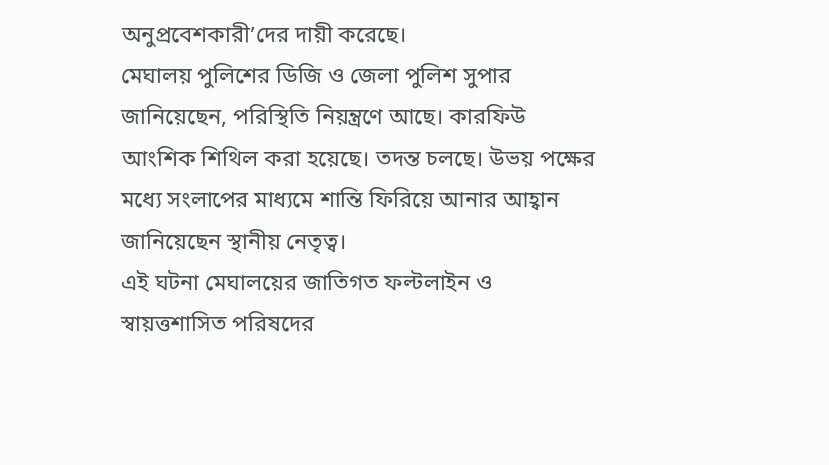অনুপ্রবেশকারী’দের দায়ী করেছে।
মেঘালয় পুলিশের ডিজি ও জেলা পুলিশ সুপার জানিয়েছেন, পরিস্থিতি নিয়ন্ত্রণে আছে। কারফিউ আংশিক শিথিল করা হয়েছে। তদন্ত চলছে। উভয় পক্ষের মধ্যে সংলাপের মাধ্যমে শান্তি ফিরিয়ে আনার আহ্বান জানিয়েছেন স্থানীয় নেতৃত্ব।
এই ঘটনা মেঘালয়ের জাতিগত ফল্টলাইন ও স্বায়ত্তশাসিত পরিষদের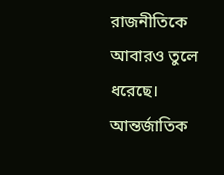রাজনীতিকে আবারও তুলে ধরেছে। আন্তর্জাতিক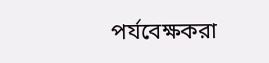পর্যবেক্ষকরা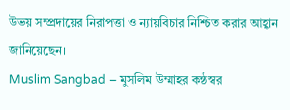উভয় সম্প্রদায়ের নিরাপত্তা ও ন্যায়বিচার নিশ্চিত করার আহ্বান জানিয়েছেন।
Muslim Sangbad – মুসলিম উম্মাহর কন্ঠস্বর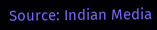Source: Indian Media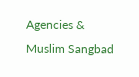Agencies & Muslim Sangbad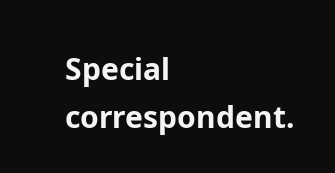Special correspondent.